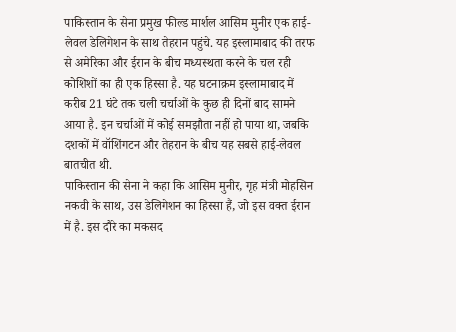पाकिस्तान के सेना प्रमुख फील्ड मार्शल आसिम मुनीर एक हाई-लेवल डेलिगेशन के साथ तेहरान पहुंचे. यह इस्लामाबाद की तरफ से अमेरिका और ईरान के बीच मध्यस्थता करने के चल रही कोशिशों का ही एक हिस्सा है. यह घटनाक्रम इस्लामाबाद में करीब 21 घंटे तक चली चर्चाओं के कुछ ही दिनों बाद सामने आया है. इन चर्चाओं में कोई समझौता नहीं हो पाया था, जबकि दशकों में वॉशिंगटन और तेहरान के बीच यह सबसे हाई-लेवल बातचीत थी.
पाकिस्तान की सेना ने कहा कि आसिम मुनीर, गृह मंत्री मोहसिन नकवी के साथ, उस डेलिगेशन का हिस्सा हैं, जो इस वक्त ईरान में है. इस दौरे का मकसद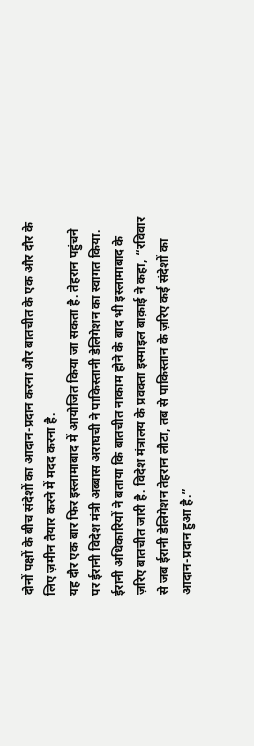दोनों पक्षों के बीच संदेशों का आदान-प्रदान करना और बातचीत के एक और दौर के लिए ज़मीन तैयार करने में मदद करना है.
यह दौर एक बार फिर इस्लामाबाद में आयोजित किया जा सकता है. तेहरान पहुंचने पर ईरानी विदेश मंत्री अब्बास अराघची ने पाकिस्तानी डेलिगेशन का स्वागत किया.
ईरानी अधिकारियों ने बताया कि बातचीत नाकाम होने के बाद भी इस्लामाबाद के ज़रिए बातचीत जारी है. विदेश मंत्रालय के प्रवक्ता इस्माइल बाक़ाई ने कहा, “रविवार से जब ईरानी डेलिगेशन तेहरान लौटा, तब से पाकिस्तान के ज़रिए कई संदेशों का आदान-प्रदान हुआ है.”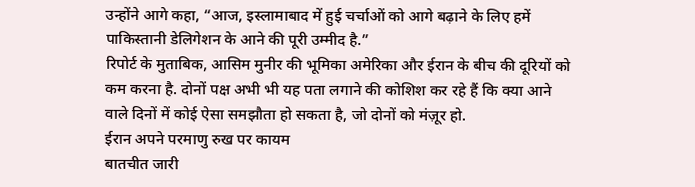उन्होंने आगे कहा, “आज, इस्लामाबाद में हुई चर्चाओं को आगे बढ़ाने के लिए हमें पाकिस्तानी डेलिगेशन के आने की पूरी उम्मीद है.”
रिपोर्ट के मुताबिक, आसिम मुनीर की भूमिका अमेरिका और ईरान के बीच की दूरियों को कम करना है. दोनों पक्ष अभी भी यह पता लगाने की कोशिश कर रहे हैं कि क्या आने वाले दिनों में कोई ऐसा समझौता हो सकता है, जो दोनों को मंज़ूर हो.
ईरान अपने परमाणु रुख पर कायम
बातचीत जारी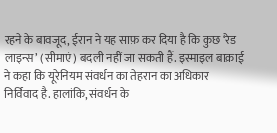रहने के बावजूद, ईरान ने यह साफ़ कर दिया है कि कुछ ‘रेड लाइन्स’ (सीमाएं) बदली नहीं जा सकती हैं. इस्माइल बाक़ाई ने कहा कि यूरेनियम संवर्धन का तेहरान का अधिकार निर्विवाद है. हालांकि, संवर्धन के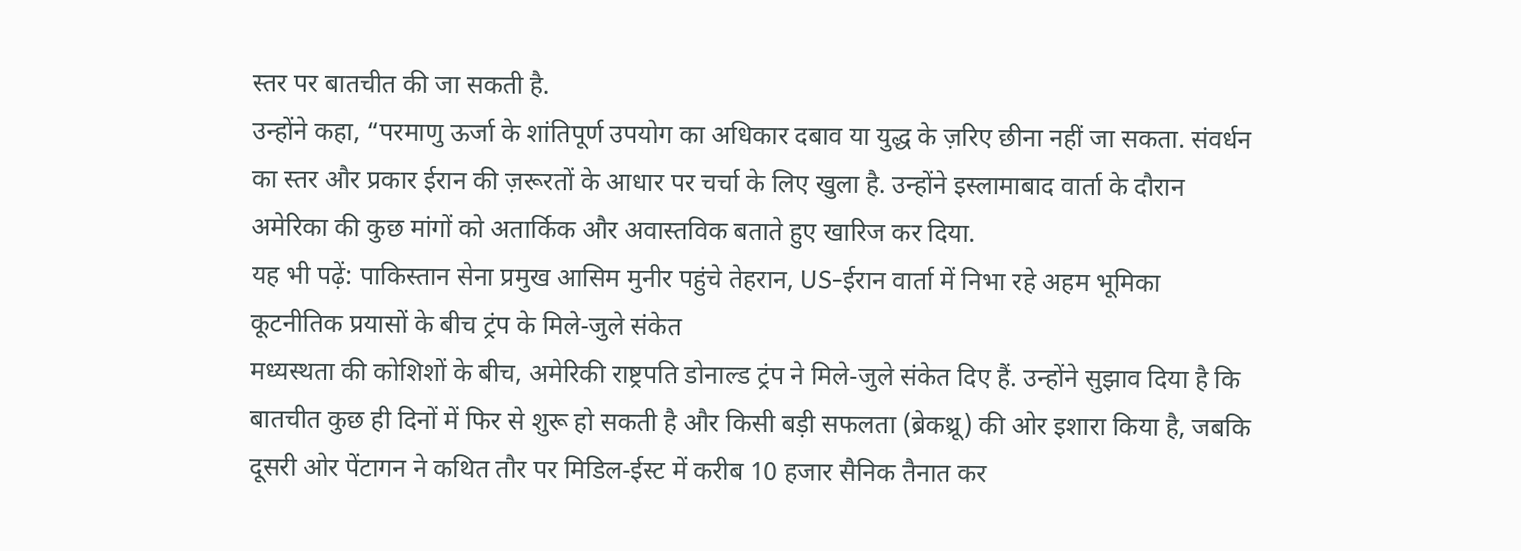स्तर पर बातचीत की जा सकती है.
उन्होंने कहा, “परमाणु ऊर्जा के शांतिपूर्ण उपयोग का अधिकार दबाव या युद्ध के ज़रिए छीना नहीं जा सकता. संवर्धन का स्तर और प्रकार ईरान की ज़रूरतों के आधार पर चर्चा के लिए खुला है. उन्होंने इस्लामाबाद वार्ता के दौरान अमेरिका की कुछ मांगों को अतार्किक और अवास्तविक बताते हुए खारिज कर दिया.
यह भी पढ़ें: पाकिस्तान सेना प्रमुख आसिम मुनीर पहुंचे तेहरान, US-ईरान वार्ता में निभा रहे अहम भूमिका
कूटनीतिक प्रयासों के बीच ट्रंप के मिले-जुले संकेत
मध्यस्थता की कोशिशों के बीच, अमेरिकी राष्ट्रपति डोनाल्ड ट्रंप ने मिले-जुले संकेत दिए हैं. उन्होंने सुझाव दिया है कि बातचीत कुछ ही दिनों में फिर से शुरू हो सकती है और किसी बड़ी सफलता (ब्रेकथ्रू) की ओर इशारा किया है, जबकि दूसरी ओर पेंटागन ने कथित तौर पर मिडिल-ईस्ट में करीब 10 हजार सैनिक तैनात कर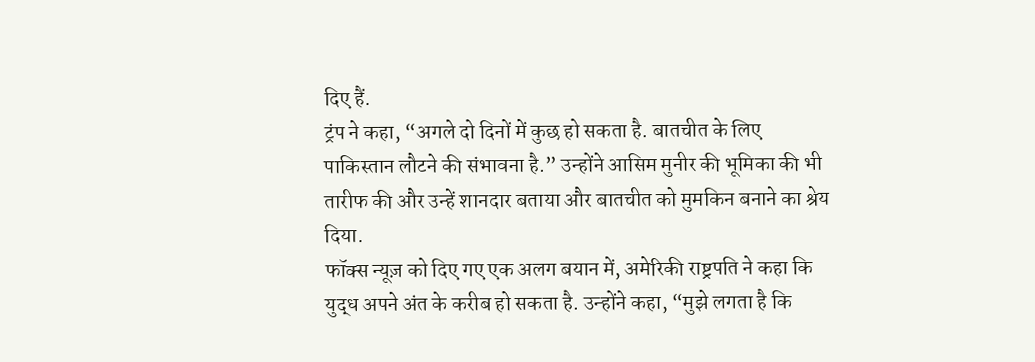दिए हैं.
ट्रंप ने कहा, “अगले दो दिनों में कुछ हो सकता है. बातचीत के लिए पाकिस्तान लौटने की संभावना है.” उन्होंने आसिम मुनीर की भूमिका की भी तारीफ की और उन्हें शानदार बताया और बातचीत को मुमकिन बनाने का श्रेय दिया.
फॉक्स न्यूज़ को दिए गए एक अलग बयान में, अमेरिकी राष्ट्रपति ने कहा कि युद्ध अपने अंत के करीब हो सकता है. उन्होंने कहा, “मुझे लगता है कि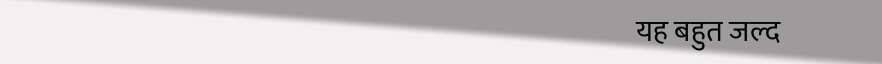यह बहुत जल्द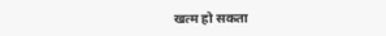खत्म हो सकता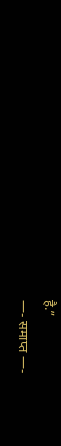है.”
—- समाप्त —-